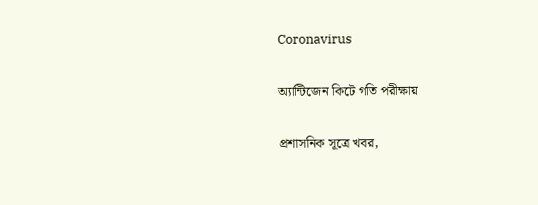Coronavirus

অ্যান্টিজেন কিটে গতি পরীক্ষায়

প্রশাসনিক সূত্রে খবর,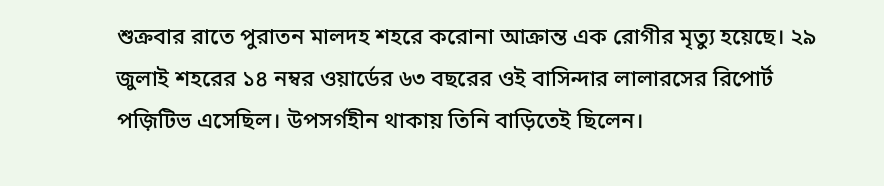শুক্রবার রাতে পুরাতন মালদহ শহরে করোনা আক্রান্ত এক রোগীর মৃত্যু হয়েছে। ২৯ জুলাই শহরের ১৪ নম্বর ওয়ার্ডের ৬৩ বছরের ওই বাসিন্দার লালারসের রিপোর্ট পজ়িটিভ এসেছিল। উপসর্গহীন থাকায় তিনি বাড়িতেই ছিলেন।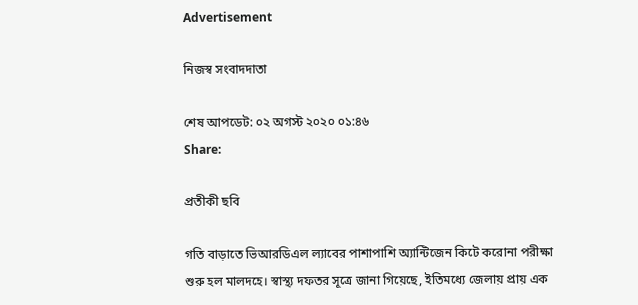Advertisement

নিজস্ব সংবাদদাতা

শেষ আপডেট: ০২ অগস্ট ২০২০ ০১:৪৬
Share:

প্রতীকী ছবি

গতি বাড়াতে ভিআরডিএল ল্যাবের পাশাপাশি অ্যান্টিজেন কিটে করোনা পরীক্ষা শুরু হল মালদহে। স্বাস্থ্য দফতর সূত্রে জানা গিয়েছে, ইতিমধ্যে জেলায় প্রায় এক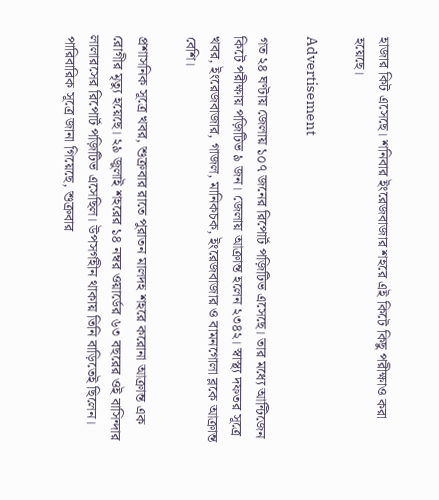হাজার কিট এসেছে। শনিবার ইংরেজবাজার শহরে এই কিটে কিছু পরীক্ষাও করা হয়েছে।

Advertisement

গত ২৪ ঘণ্টায় জেলায় ১০৭ জনের রিপোর্ট পজ়িটিভ এসেছে। তার মধ্যে আন্টিজেন কিটে পরীক্ষায় পজ়িটিভ ৯ জন। জেলায় আক্রান্ত হলেন ২৩৪২। স্বাস্থ্য দফতর সূত্রে খবর, ইংরেজবাজার, গাজল, মানিকচক, ইংরেজবাজার ও বামনগোলা ব্লকে আক্রান্ত বেশি।

প্রশাসনিক সূত্রে খবর, শুক্রবার রাতে পুরাতন মালদহ শহরে করোনা আক্রান্ত এক রোগীর মৃত্যু হয়েছে। ২৯ জুলাই শহরের ১৪ নম্বর ওয়ার্ডের ৬৩ বছরের ওই বাসিন্দার লালারসের রিপোর্ট পজ়িটিভ এসেছিল। উপসর্গহীন থাকায় তিনি বাড়িতেই ছিলেন। পারিবারিক সূত্রে জানা গিয়েছে, শুক্রবার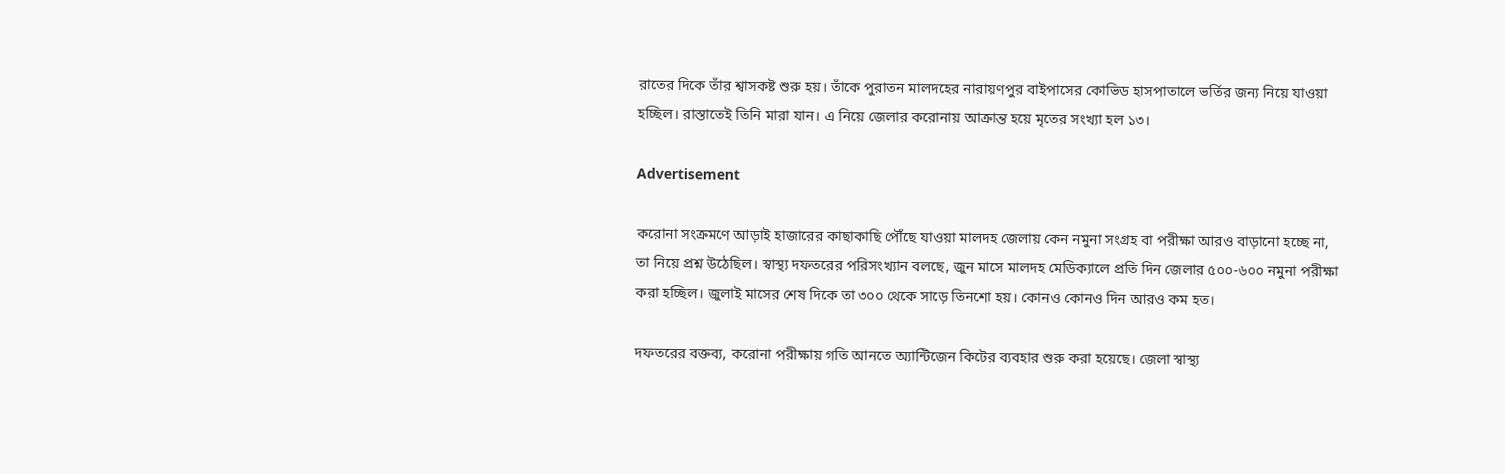রাতের দিকে তাঁর শ্বাসকষ্ট শুরু হয়। তাঁকে পুরাতন মালদহের নারায়ণপুর বাইপাসের কোভিড হাসপাতালে ভর্তির জন্য নিয়ে যাওয়া হচ্ছিল। রাস্তাতেই তিনি মারা যান। এ নিয়ে জেলার করোনায় আক্রান্ত হয়ে মৃতের সংখ্যা হল ১৩।

Advertisement

করোনা সংক্রমণে আড়াই হাজারের কাছাকাছি পৌঁছে যাওয়া মালদহ জেলায় কেন নমুনা সংগ্রহ বা পরীক্ষা আরও বাড়ানো হচ্ছে না, তা নিয়ে প্রশ্ন উঠেছিল। স্বাস্থ্য দফতরের পরিসংখ্যান বলছে, জুন মাসে মালদহ মেডিক্যালে প্রতি দিন জেলার ৫০০-৬০০ নমুনা পরীক্ষা করা হচ্ছিল। জুলাই মাসের শেষ দিকে তা ৩০০ থেকে সাড়ে তিনশো হয়। কোনও কোনও দিন আরও কম হত।

দফতরের বক্তব্য, করোনা পরীক্ষায় গতি আনতে অ্যান্টিজেন কিটের ব্যবহার শুরু করা হয়েছে। জেলা স্বাস্থ্য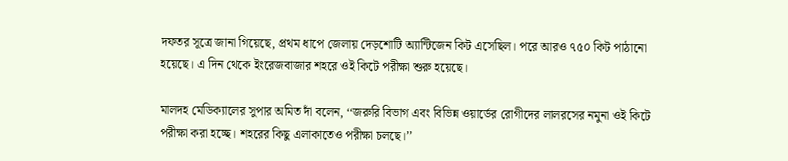দফতর সূত্রে জানা গিয়েছে, প্রথম ধাপে জেলায় দেড়শোটি অ্যান্টিজেন কিট এসেছিল। পরে আরও ৭৫০ কিট পাঠানো হয়েছে। এ দিন থেকে ইংরেজবাজার শহরে ওই কিটে পরীক্ষা শুরু হয়েছে।

মালদহ মেডিক্যালের সুপার অমিত দাঁ বলেন, ‘‘জরুরি বিভাগ এবং বিভিন্ন ওয়ার্ডের রোগীদের লালরসের নমুনা ওই কিটে পরীক্ষা করা হচ্ছে। শহরের কিছু এলাকাতেও পরীক্ষা চলছে।’’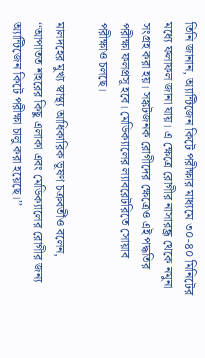তিনি জানান, অ্যান্টিজেন কিটে পরীক্ষার মাধ্যমে ৩০-৪০ মিনিটের মধ্যে ফলাফল জানা যায়। এ ক্ষেত্রে রোগীর নাসারন্ধ্র থেকে নমুনা সংগ্রহ করা হয়। সঙ্কটজনক রোগীদের ক্ষেত্রেও এই পদ্ধতির পরীক্ষা ফলপ্রসূ হবে। মেডিক্যালের ল্যাবরেটরিতে সোয়াব পরীক্ষাও চলছে।

মালদহের মুখ্য স্বাস্থ্য আধিকারিক ভূষণ চক্রবর্তীও বলেন, ‘‘আপাতত শহরের কিছু এলাকা এবং মেডিক্যালের রোগীর জন্য অ্যান্টিজেন কিটে পরীক্ষা চালু করা হয়েছে।’’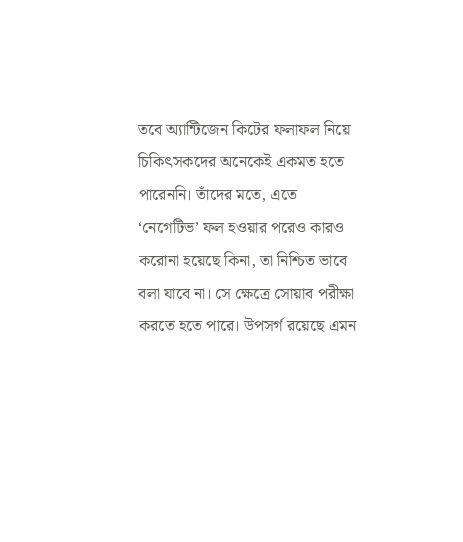তবে অ্যান্টিজেন কিটের ফলাফল নিয়ে চিকিৎসকদের অনেকেই একমত হতে পারেননি। তাঁদের মতে, এতে ‘নেগেটিভ’ ফল হওয়ার পরেও কারও করোনা হয়েছে কিনা, তা নিশ্চিত ভাবে বলা যাবে না। সে ক্ষেত্রে সোয়াব পরীক্ষা করতে হতে পারে। উপসর্গ রয়েছে এমন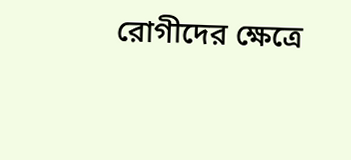রোগীদের ক্ষেত্রে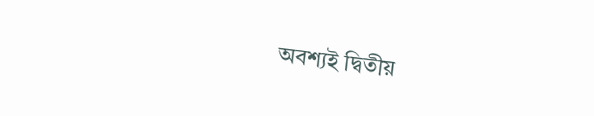অবশ্যই দ্বিতীয়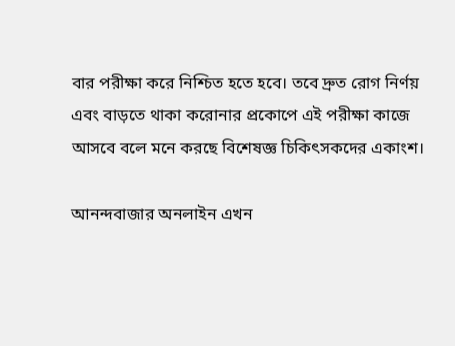বার পরীক্ষা করে নিশ্চিত হতে হবে। তবে দ্রুত রোগ নির্ণয় এবং বাড়তে থাকা করোনার প্রকোপে এই পরীক্ষা কাজে আসবে বলে মনে করছে বিশেষজ্ঞ চিকিৎসকদের একাংশ।

আনন্দবাজার অনলাইন এখন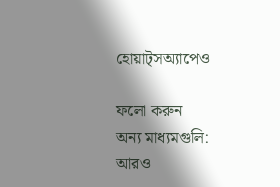হোয়াট্‌সঅ্যাপেও

ফলো করুন
অন্য মাধ্যমগুলি:
আরও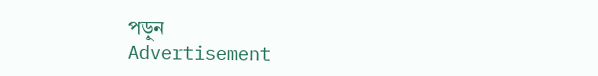পড়ুন
Advertisement